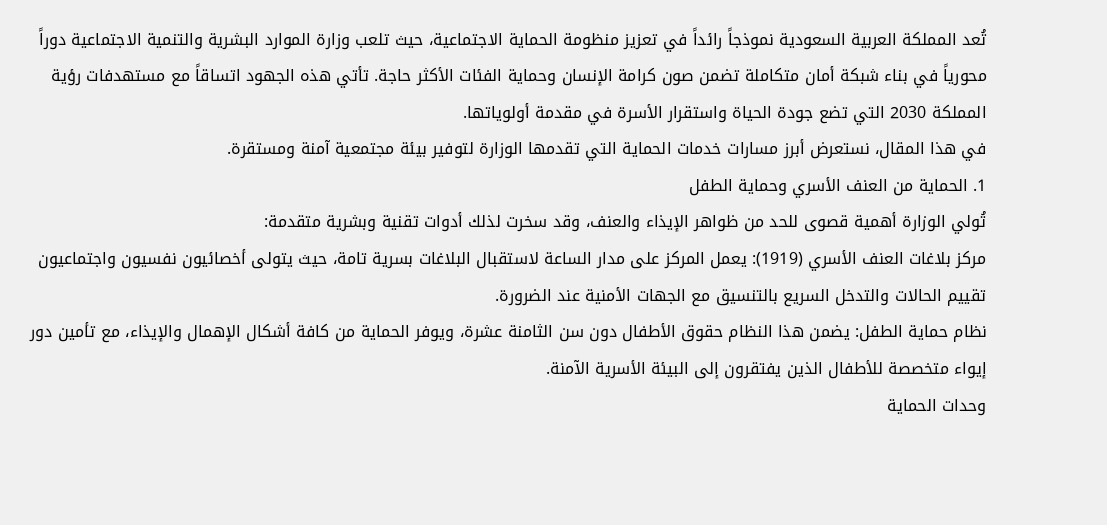تُعد المملكة العربية السعودية نموذجاً رائداً في تعزيز منظومة الحماية الاجتماعية، حيث تلعب وزارة الموارد البشرية والتنمية الاجتماعية دوراً محورياً في بناء شبكة أمان متكاملة تضمن صون كرامة الإنسان وحماية الفئات الأكثر حاجة. تأتي هذه الجهود اتساقاً مع مستهدفات رؤية المملكة 2030 التي تضع جودة الحياة واستقرار الأسرة في مقدمة أولوياتها.
في هذا المقال، نستعرض أبرز مسارات خدمات الحماية التي تقدمها الوزارة لتوفير بيئة مجتمعية آمنة ومستقرة.
1. الحماية من العنف الأسري وحماية الطفل
تُولي الوزارة أهمية قصوى للحد من ظواهر الإيذاء والعنف، وقد سخرت لذلك أدوات تقنية وبشرية متقدمة:
مركز بلاغات العنف الأسري (1919): يعمل المركز على مدار الساعة لاستقبال البلاغات بسرية تامة، حيث يتولى أخصائيون نفسيون واجتماعيون تقييم الحالات والتدخل السريع بالتنسيق مع الجهات الأمنية عند الضرورة.
نظام حماية الطفل: يضمن هذا النظام حقوق الأطفال دون سن الثامنة عشرة، ويوفر الحماية من كافة أشكال الإهمال والإيذاء، مع تأمين دور إيواء متخصصة للأطفال الذين يفتقرون إلى البيئة الأسرية الآمنة.
وحدات الحماية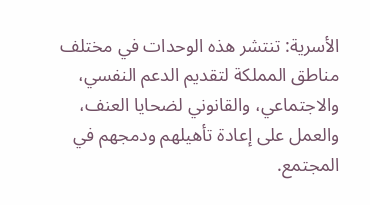الأسرية: تنتشر هذه الوحدات في مختلف مناطق المملكة لتقديم الدعم النفسي، والاجتماعي، والقانوني لضحايا العنف، والعمل على إعادة تأهيلهم ودمجهم في المجتمع.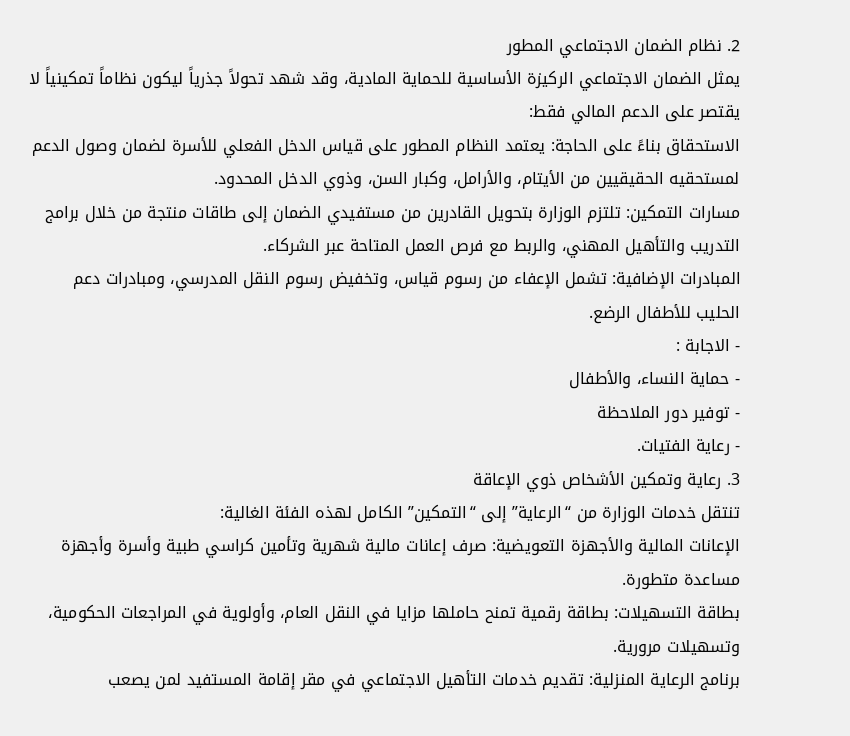2. نظام الضمان الاجتماعي المطور
يمثل الضمان الاجتماعي الركيزة الأساسية للحماية المادية، وقد شهد تحولاً جذرياً ليكون نظاماً تمكينياً لا يقتصر على الدعم المالي فقط:
الاستحقاق بناءً على الحاجة: يعتمد النظام المطور على قياس الدخل الفعلي للأسرة لضمان وصول الدعم لمستحقيه الحقيقيين من الأيتام، والأرامل، وكبار السن، وذوي الدخل المحدود.
مسارات التمكين: تلتزم الوزارة بتحويل القادرين من مستفيدي الضمان إلى طاقات منتجة من خلال برامج التدريب والتأهيل المهني، والربط مع فرص العمل المتاحة عبر الشركاء.
المبادرات الإضافية: تشمل الإعفاء من رسوم قياس، وتخفيض رسوم النقل المدرسي، ومبادرات دعم الحليب للأطفال الرضع.
- الاجابة :
- حماية النساء، والأطفال
- توفير دور الملاحظة
- رعاية الفتيات.
3. رعاية وتمكين الأشخاص ذوي الإعاقة
تنتقل خدمات الوزارة من “الرعاية” إلى “التمكين” الكامل لهذه الفئة الغالية:
الإعانات المالية والأجهزة التعويضية: صرف إعانات مالية شهرية وتأمين كراسي طبية وأسرة وأجهزة مساعدة متطورة.
بطاقة التسهيلات: بطاقة رقمية تمنح حاملها مزايا في النقل العام، وأولوية في المراجعات الحكومية، وتسهيلات مرورية.
برنامج الرعاية المنزلية: تقديم خدمات التأهيل الاجتماعي في مقر إقامة المستفيد لمن يصعب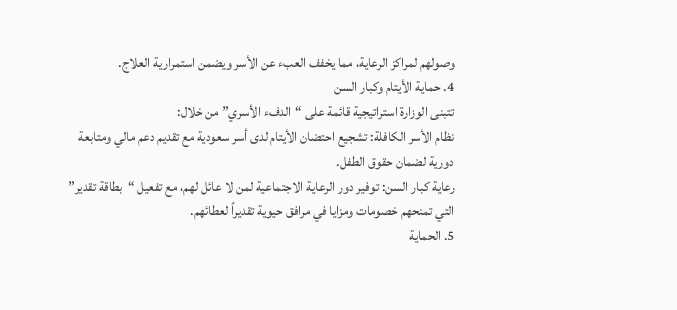وصولهم لمراكز الرعاية، مما يخفف العبء عن الأسر ويضمن استمرارية العلاج.
4. حماية الأيتام وكبار السن
تتبنى الوزارة استراتيجية قائمة على “الدفء الأسري” من خلال:
نظام الأسر الكافلة: تشجيع احتضان الأيتام لدى أسر سعودية مع تقديم دعم مالي ومتابعة دورية لضمان حقوق الطفل.
رعاية كبار السن: توفير دور الرعاية الاجتماعية لمن لا عائل لهم، مع تفعيل “بطاقة تقدير” التي تمنحهم خصومات ومزايا في مرافق حيوية تقديراً لعطائهم.
5. الحماية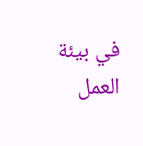في بيئة العمل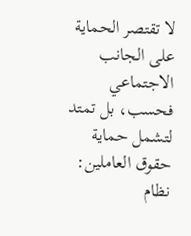لا تقتصر الحماية على الجانب الاجتماعي فحسب، بل تمتد لتشمل حماية حقوق العاملين:
نظام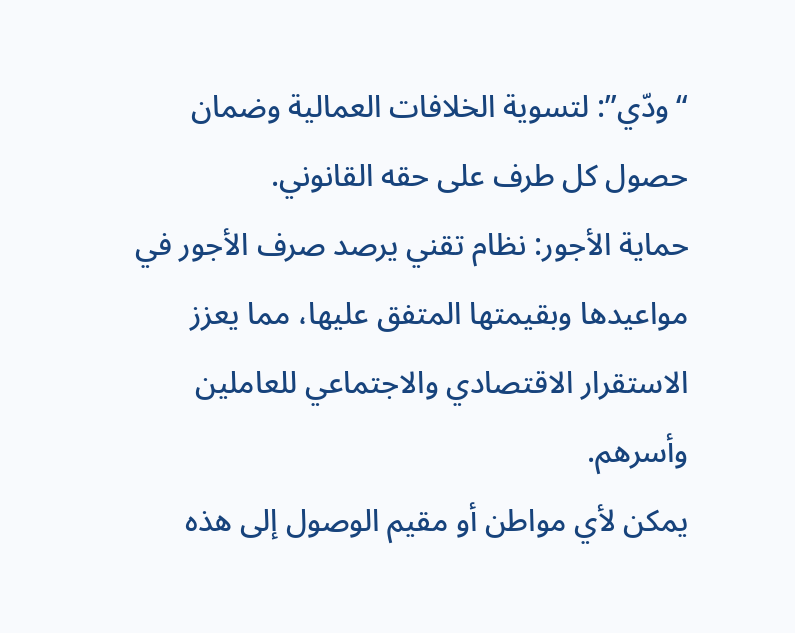“ودّي”: لتسوية الخلافات العمالية وضمان حصول كل طرف على حقه القانوني.
حماية الأجور: نظام تقني يرصد صرف الأجور في مواعيدها وبقيمتها المتفق عليها، مما يعزز الاستقرار الاقتصادي والاجتماعي للعاملين وأسرهم.
يمكن لأي مواطن أو مقيم الوصول إلى هذه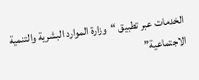الخدمات عبر تطبيق “وزارة الموارد البشرية والتنمية الاجتماعية”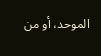الموحد، أو من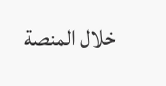خلال المنصة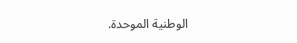الوطنية الموحدة.